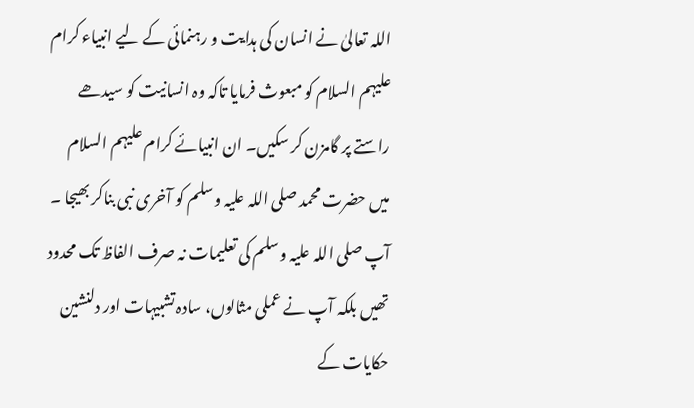اللہ تعالیٰ نے انسان کی ہدایت و رہنمائی کے لیے انبیاء کرام علیہم السلام کو مبعوث فرمایا تاکہ وہ انسانیت کو سیدھے راستے پر گامزن کر سکیں۔ ان انبیائے کرام علیہم السلام میں حضرت محمد صلی اللہ علیہ وسلم کو آخری نبی بناکر بھیجا ۔ آپ صلی اللہ علیہ وسلم کی تعلیمات نہ صرف الفاظ تک محدود تھیں بلکہ آپ نے عملی مثالوں، سادہ تشبیہات اور دلنشین حکایات کے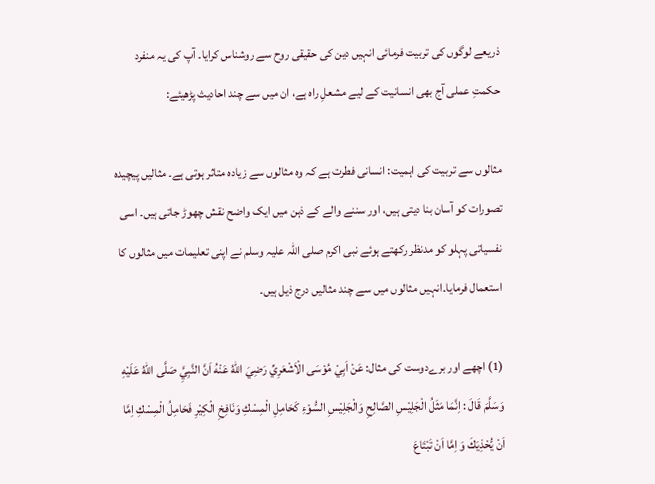ذریعے لوگوں کی تربیت فرمائی انہیں دین کی حقیقی روح سے روشناس کرایا۔ آپ کی یہ منفرد حکمتِ عملی آج بھی انسانیت کے لیے مشعلِ راہ ہے، ان میں سے چند احادیث پڑھیئے:

مثالوں سے تربیت کی اہمیت: انسانی فطرت ہے کہ وہ مثالوں سے زیادہ متاثر ہوتی ہے۔ مثالیں پیچیدہ تصورات کو آسان بنا دیتی ہیں، اور سننے والے کے ذہن میں ایک واضح نقش چھوڑ جاتی ہیں۔ اسی نفسیاتی پہلو کو مدنظر رکھتے ہوئے نبی اکرم صلی اللہ علیہ وسلم نے اپنی تعلیمات میں مثالوں کا استعمال فرمایا۔انہیں مثالوں میں سے چند مثالیں درج ذیل ہیں۔

(1) اچھے اور برےدوست کی مثال: عَنْ اَبِيْ مُوْسَى الْاَشْعَرِيِّ رَضِيَ اللهُ عَنْهُ اَنَّ النَّبِيَِّ صَلَّى اللهُ عَلَيْهِ وَسَلَّمَ قَالَ : اِنَّمَا مَثَلُ الْجَلِيْسِ الصَّالِحِ وَالْجَلِيْسِ السُّوْءِ كَحَامِلِ الْمِسْكِ وَنَافِخِ الْكِيْرِ فَحَامِلُ الْمِسْكِ اِمَّا اَنْ يُّحْذِيَكَ وَ اِمَّا اَنْ تَبْتَاعَ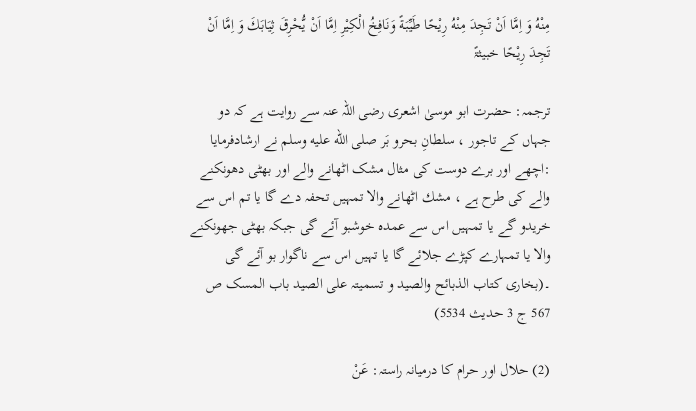مِنْهُ وَ اِمَّا اَنْ تَجِدَ مِنْهُ رِيْحًا طَيِّبَةً وَنَافِخُ الْكِيْرِ اِمَّا اَنْ يُّحْرِقَ ثِيَابَكَ وَ اِمَّا اَنْ تَجِدَ رِيْحًا خبیثۃً

ترجمہ: حضرت ابو موسیٰ اشعری رضی اللہ عنہ سے روایت ہے کہ دو جہاں کے تاجور ، سلطانِ بحرو بَر صلى الله عليه وسلم نے ارشادفرمایا :اچھے اور برے دوست کی مثال مشک اٹھانے والے اور بھٹی دھونکنے والے کی طرح ہے ، مشك اٹھانے والا تمہیں تحفہ دے گا یا تم اس سے خریدو گے یا تمہیں اس سے عمدہ خوشبو آئے گی جبکہ بھٹی جھونکنے والا یا تمہارے کپڑے جلائے گا یا تہیں اس سے ناگوار بو آئے گی ۔(بخاری کتاب الذبائح والصید و تسمیتہ علی الصید باب المسک ص 567 ج 3 حدیث 5534)

(2) حلال اور حرام کا درمیانہ راستہ: عَنْ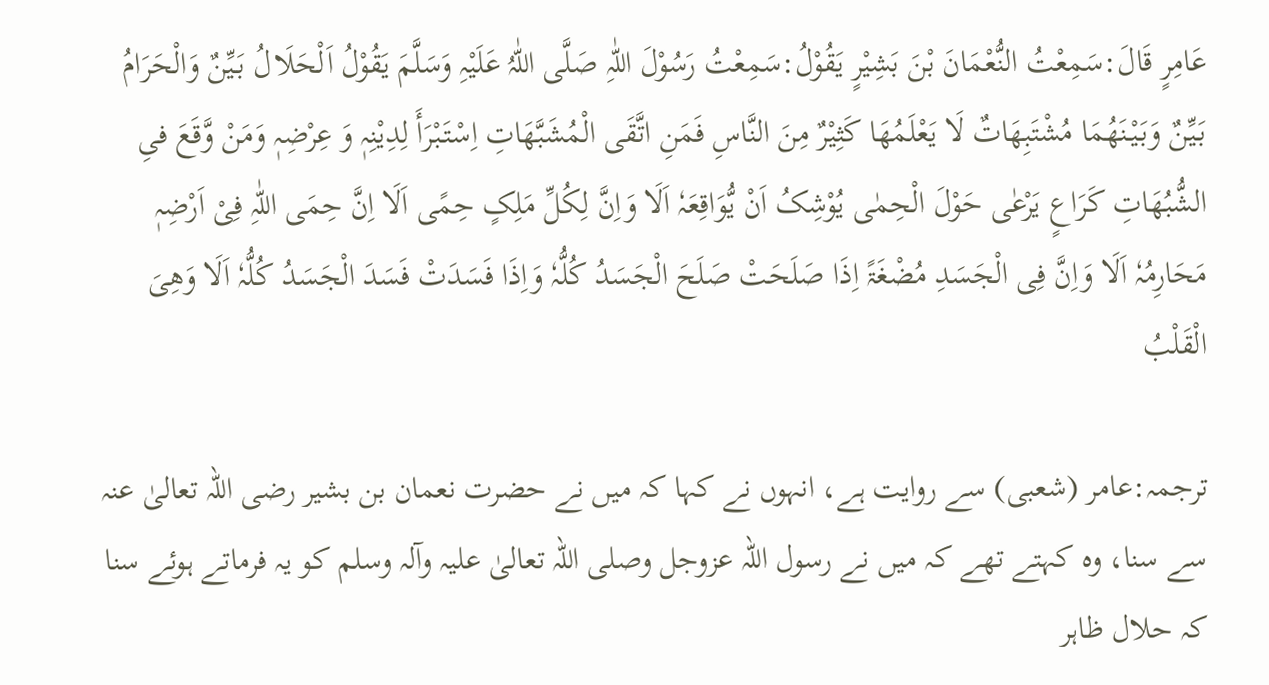عَامِرٍ قَالَ:سَمِعْتُ النُّعْمَانَ بْنَ بَشِیْرٍ یَقُوْلُ:سَمِعْتُ رَسُوْلَ اللّٰہِ صَلَّی اللّٰہُ عَلَیْہِ وَسَلَّمَ یَقُوْلُ اَلْحَلَالُ بَیِّنٌ وَالْحَرَامُ بَیِّنٌ وَبَیْنَھُمَا مُشْتَبِھَاتٌ لَا یَعْلَمُھَا کَثِیْرٌ مِنَ النَّاسِ فَمَنِ اتَّقَی الْمُشَبَّھَاتِ اِسْتَبْرَأَ لِدِیْنِہٖ وَ عِرْضِہٖ وَمَنْ وَّقَعَ فیِ الشُّبُھَاتِ کَرَاعٍ یَرْعٰی حَوْلَ الْحِمٰی یُوْشِکُ اَنْ یُّوَاقِعَہٗ اَلَا وَاِنَّ لِکُلِّ مَلِکٍ حِمًی اَلَا اِنَّ حِمَی اللّٰہِ فِیْ اَرْضِہٖ مَحَارِمُہٗ اَلَا وَاِنَّ فِی الْجَسَدِ مُضْغَۃً اِذَا صَلَحَتْ صَلَحَ الْجَسَدُ کُلُّہٗ وَاِذَا فَسَدَتْ فَسَدَ الْجَسَدُ کُلُّہٗ اَلَا وَھِیَ الْقَلْبُ

ترجمہ:عامر (شعبی) سے روایت ہے، انہوں نے کہا کہ میں نے حضرت نعمان بن بشیر رضی اللہ تعالیٰ عنہ سے سنا، وہ کہتے تھے کہ میں نے رسول اللہ عزوجل وصلی اللہ تعالیٰ علیہ وآلہ وسلم کو یہ فرماتے ہوئے سنا کہ حلال ظاہر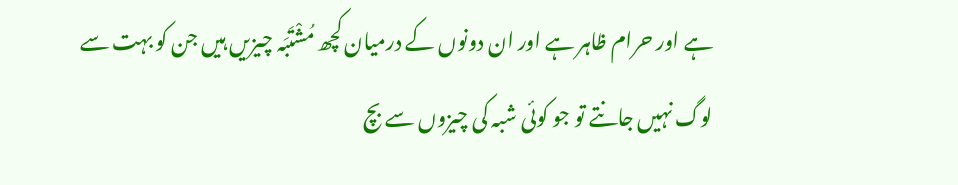ہے اور حرام ظاہر ہے اور ان دونوں کے درمیان کچھ مُشْتَبَہ چیزیں ہیں جن کو بہت سے لوگ نہیں جانتے تو جو کوئی شبہ کی چیزوں سے بچ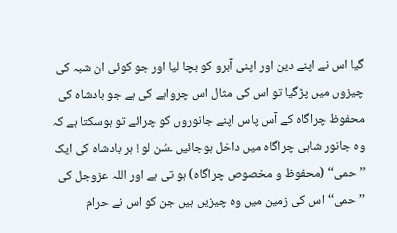گیا اس نے اپنے دین اور اپنی آبرو کو بچا لیا اور جو کوئی ان شبہ کی چیزوں میں پڑگیا تو اس کی مثال اس چرواہے کی ہے جو بادشاہ کی محفوظ چراگاہ کے آس پاس اپنے جانوروں کو چرائے تو ہوسکتا ہے کہ وہ جانور شاہی چراگاہ میں داخل ہوجائیں ۔سُن لو ! ہر بادشاہ کی ایک ’’حمی‘‘ (محفوظ و مخصوص چراگاہ) ہو تی ہے اور اللہ عزوجل کی ’’حمی‘‘ اس کی زمین میں وہ چیزیں ہیں جن کو اس نے حرام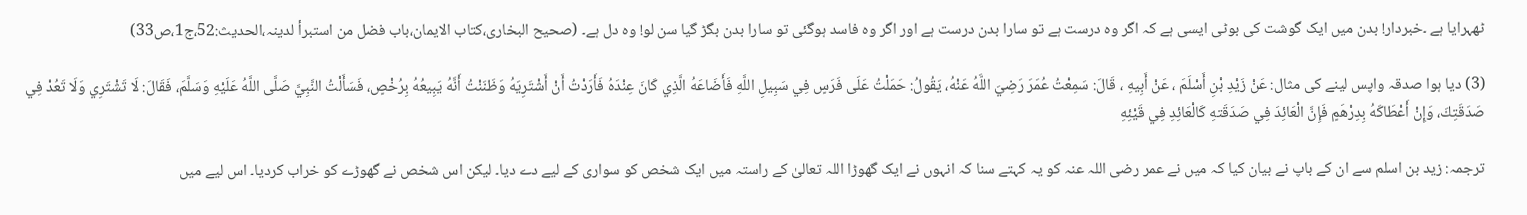ٹھہرایا ہے ۔خبردار! بدن میں ایک گوشت کی بوٹی ایسی ہے کہ اگر وہ درست ہے تو سارا بدن درست ہے اور اگر وہ فاسد ہوگئی تو سارا بدن بگڑ گیا سن لو! وہ دل ہے۔ (صحیح البخاری،کتاب الایمان،باب فضل من استبرأ لدینہ،الحدیث:52،ج1،ص33)

(3) دیا ہوا صدقہ واپس لینے کی مثال: عَنْ زَيْدِ بْنِ أَسْلَمَ ، عَنْ أَبِيهِ ، قَالَ: سَمِعْتُ عُمَرَ رَضِيَ اللَّهُ عَنْهُ، يَقُولُ: حَمَلْتُ عَلَى فَرَسٍ فِي سَبِيلِ اللَّهِ فَأَضَاعَهُ الَّذِي كَانَ عِنْدَهُ فَأَرَدْتُ أَنْ أَشْتَرِيَهُ وَظَنَنْتُ أَنَّهُ يَبِيعُهُ بِرُخْصٍ، فَسَأَلْتُ النَّبِيَّ صَلَّى اللَّهُ عَلَيْهِ وَسَلَّمَ، فَقَالَ: لَا تَشْتَرِي وَلَا تَعُدْ فِي صَدَقَتِكَ، وَإِنْ أَعْطَاكَهُ بِدِرْهَمٍ فَإِنَّ الْعَائِدَ فِي صَدَقَتهِ كَالْعَائِدِ فِي قَيْئِهِ

ترجمہ: زید بن اسلم سے ان کے باپ نے بیان کیا کہ میں نے عمر رضی اللہ عنہ کو یہ کہتے سنا کہ انہوں نے ایک گھوڑا اللہ تعالیٰ کے راستہ میں ایک شخص کو سواری کے لیے دے دیا۔ لیکن اس شخص نے گھوڑے کو خراب کردیا۔ اس لیے میں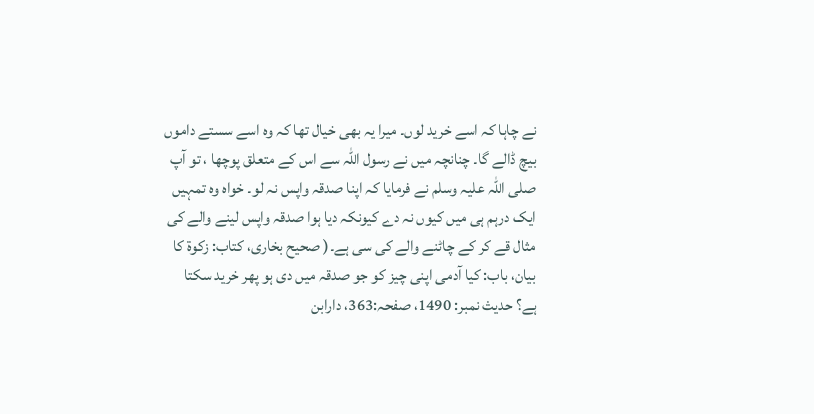نے چاہا کہ اسے خرید لوں۔ میرا یہ بھی خیال تھا کہ وہ اسے سستے داموں بیچ ڈالے گا۔ چنانچہ میں نے رسول اللہ سے اس کے متعلق پوچھا ، تو آپ صلی اللہ علیہ وسلم نے فرمایا کہ اپنا صدقہ واپس نہ لو۔ خواہ وہ تمہیں ایک درہم ہی میں کیوں نہ دے کیونکہ دیا ہوا صدقہ واپس لینے والے کی مثال قے کر کے چاٹنے والے کی سی ہے۔( صحیح بخاری، کتاب: زکوۃ کا بیان، باب: کیا آدمی اپنی چیز کو جو صدقہ میں دی ہو پھر خرید سکتا ہے؟ حدیث نمبر: 1490، صفحہ:363، دارابن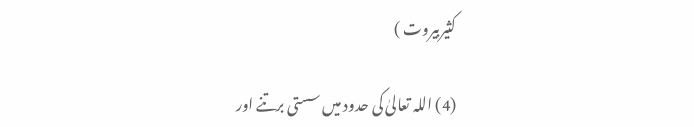کثیربیروت )

(4) اللہ تعالیٰ کی حدود میں سستی برتنے اور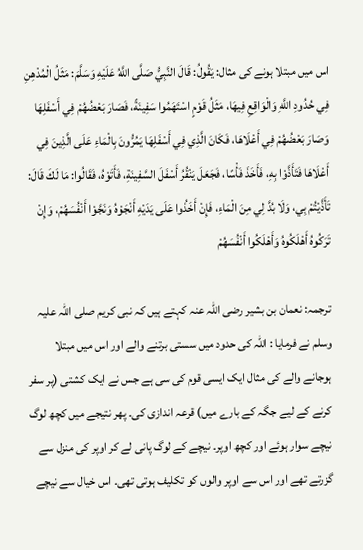اس میں مبتلا ہونے کی مثال: يَقُولُ: قَالَ النَّبِيُّ صَلَّى اللَّهُ عَلَيْهِ وَسَلَّمَ: مَثَلُ الْمُدْهِنِ فِي حُدُودِ اللَّهِ وَالْوَاقِعِ فِيهَا، مَثَلُ قَوْمٍ اسْتَهَمُوا سَفِينَةً، فَصَارَ بَعْضُهُمْ فِي أَسْفَلِهَا وَصَارَ بَعْضُهُمْ فِي أَعْلَاهَا، فَكَانَ الَّذِي فِي أَسْفَلِهَا يَمُرُّونَ بِالْمَاءِ عَلَى الَّذِينَ فِي أَعْلَاهَا فَتَأَذَّوْا بِهِ، فَأَخَذَ فَأْسًا، فَجَعَلَ يَنْقُرُ أَسْفَلَ السَّفِينَةِ، فَأَتَوْهُ، فَقَالُوا: مَا لَكَ قَالَ: تَأَذَّيْتُمْ بِي، وَلَا بُدَّ لِي مِنَ الْمَاءِ، فَإِنْ أَخَذُوا عَلَى يَدَيْهِ أَنْجَوْهُ وَنَجَّوْا أَنْفُسَهُمْ، وَإِنْ تَرَكُوهُ أَهْلَكُوهُ وَأَهْلَكُوا أَنْفُسَهُمْ

ترجمہ: نعمان بن بشیر رضی اللہ عنہ کہتے ہیں کہ نبی کریم صلی اللہ علیہ وسلم نے فرمایا : اللہ کی حدود میں سستی برتنے والے اور اس میں مبتلا ہوجانے والے کی مثال ایک ایسی قوم کی سی ہے جس نے ایک کشتی (پر سفر کرنے کے لیے جگہ کے بارے میں) قرعہ اندازی کی۔ پھر نتیجے میں کچھ لوگ نیچے سوار ہوئے اور کچھ اوپر۔ نیچے کے لوگ پانی لے کر اوپر کی منزل سے گزرتے تھے اور اس سے اوپر والوں کو تکلیف ہوتی تھی۔ اس خیال سے نیچے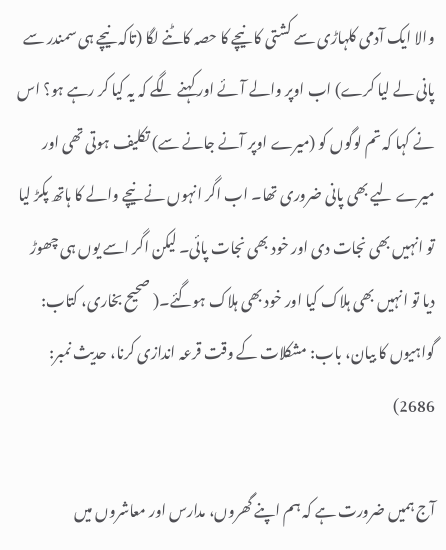والا ایک آدمی کلہاڑی سے کشتی کا نیچے کا حصہ کاٹنے لگا (تاکہ نیچے ہی سمندر سے پانی لے لیا کرے) اب اوپر والے آئے اور کہنے لگے کہ یہ کیا کر رہے ہو؟ اس نے کہا کہ تم لوگوں کو (میرے اوپر آنے جانے سے) تکلیف ہوتی تھی اور میرے لیے بھی پانی ضروری تھا۔ اب اگر انہوں نے نیچے والے کا ہاتھ پکڑ لیا تو انہیں بھی نجات دی اور خود بھی نجات پائی۔ لیکن اگر اسے یوں ہی چھوڑ دیا تو انہیں بھی ہلاک کیا اور خود بھی ہلاک ہوگئے۔( صحیح بخاری، کتاب: گواہیوں کا بیان، باب: مشکلات کے وقت قرعہ اندازی کرنا، حدیث نمبر: 2686)

آج ہمیں ضرورت ہے کہ ہم اپنے گھروں، مدارس اور معاشروں میں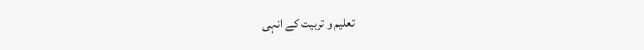تعلیم و تربیت کے انہی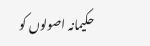حکیمانہ اصولوں کو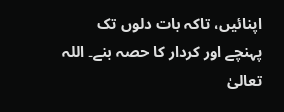اپنائیں، تاکہ بات دلوں تک پہنچے اور کردار کا حصہ بنے۔ اللہ تعالیٰ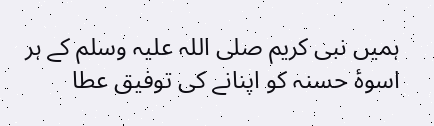ہمیں نبی کریم صلی اللہ علیہ وسلم کے ہر اسوۂ حسنہ کو اپنانے کی توفیق عطا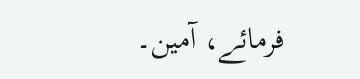فرمائے، آمین۔